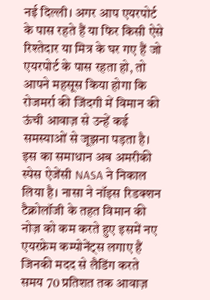नई दिल्ली। अगर आप एयरपोर्ट के पास रहते हैं या फिर किसी ऐसे रिश्तेदार या मित्र के घर गए हैं जो एयरपोर्ट के पास रहता हो, तो आपने महसूस किया होगा कि रोजमर्रा की जिंदगी में विमान की ऊंची आवाज़ से उन्हें कई समस्याओं से जूझना पड़ता है। इस का समाधान अब अमरीकी स्पेस ऐजेंसी NASA ने निकाल लिया है। नासा ने नॉइस रिडक्शन टैक्नोलॉजी के तहत विमान की नोज़ को कम करते हुए इसमें नए एयरफ्रेम कम्पोनेंट्स लगाए हैं जिनकी मदद से लैडिंग करते समय 70 प्रतिशत तक आवाज़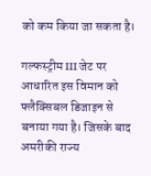को कम किया जा सकता है।

गल्फस्ट्रीम III जेट पर आधारित इस विमान को फ्लैक्सिबल डिजाइन से बनाया गया है। जिसके बाद अमरीकी राज्य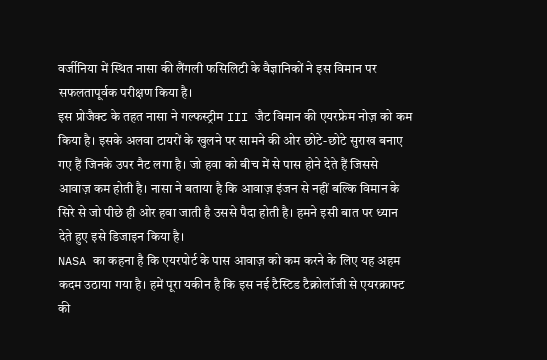वर्जीनिया में स्थित नासा की लैंगली फसिलिटी के वैज्ञानिकों ने इस विमान पर सफलतापूर्वक परीक्षण किया है।
इस प्रोजैक्ट के तहत नासा ने गल्फस्ट्रीम III जैट विमान की एयरफ्रेम नोज़ को कम किया है। इसके अलवा टायरों के खुलने पर सामने की ओर छोटे-छोटे सुराख बनाए गए हैं जिनके उपर नैट लगा है। जो हवा को बीच में से पास होने देते हैं जिससे आवाज़ कम होती है। नासा ने बताया है कि आवाज़ इंजन से नहीं बल्कि विमान के सिरे से जो पीछे ही ओर हवा जाती है उससे पैदा होती है। हमने इसी बात पर ध्यान देते हुए इसे डिजाइन किया है।
NASA का कहना है कि एयरपोर्ट के पास आवाज़ को कम करने के लिए यह अहम कदम उठाया गया है। हमें पूरा यकीन है कि इस नई टैस्टिड टैक्नोलॉजी से एयरक्राफ्ट की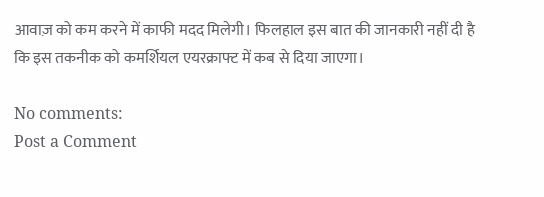आवाज़ को कम करने में काफी मदद मिलेगी। फिलहाल इस बात की जानकारी नहीं दी है कि इस तकनीक को कमर्शियल एयरक्राफ्ट में कब से दिया जाएगा।

No comments:
Post a Comment